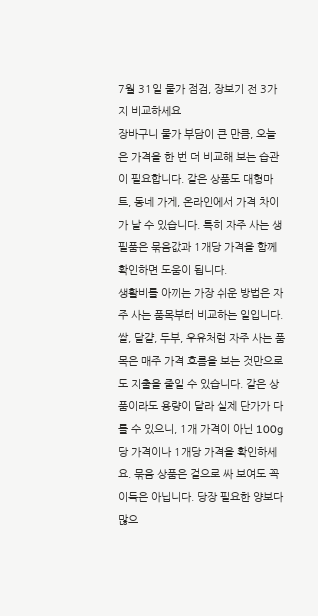7월 31일 물가 점검, 장보기 전 3가지 비교하세요
장바구니 물가 부담이 큰 만큼, 오늘은 가격을 한 번 더 비교해 보는 습관이 필요합니다. 같은 상품도 대형마트, 동네 가게, 온라인에서 가격 차이가 날 수 있습니다. 특히 자주 사는 생필품은 묶음값과 1개당 가격을 함께 확인하면 도움이 됩니다.
생활비를 아끼는 가장 쉬운 방법은 자주 사는 품목부터 비교하는 일입니다. 쌀, 달걀, 두부, 우유처럼 자주 사는 품목은 매주 가격 흐름을 보는 것만으로도 지출을 줄일 수 있습니다. 같은 상품이라도 용량이 달라 실제 단가가 다를 수 있으니, 1개 가격이 아닌 100g당 가격이나 1개당 가격을 확인하세요. 묶음 상품은 겉으로 싸 보여도 꼭 이득은 아닙니다. 당장 필요한 양보다 많으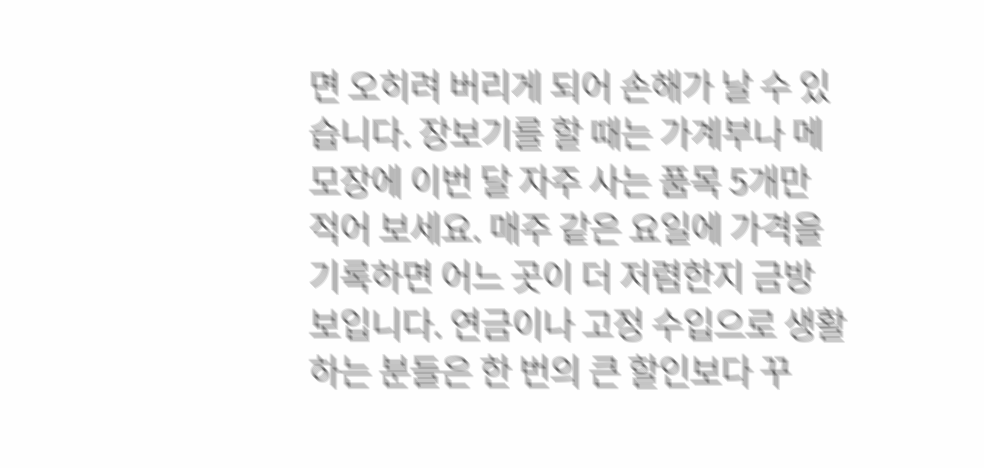면 오히려 버리게 되어 손해가 날 수 있습니다. 장보기를 할 때는 가계부나 메모장에 이번 달 자주 사는 품목 5개만 적어 보세요. 매주 같은 요일에 가격을 기록하면 어느 곳이 더 저렴한지 금방 보입니다. 연금이나 고정 수입으로 생활하는 분들은 한 번의 큰 할인보다 꾸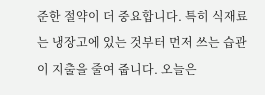준한 절약이 더 중요합니다. 특히 식재료는 냉장고에 있는 것부터 먼저 쓰는 습관이 지출을 줄여 줍니다. 오늘은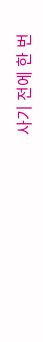사기 전에 한 번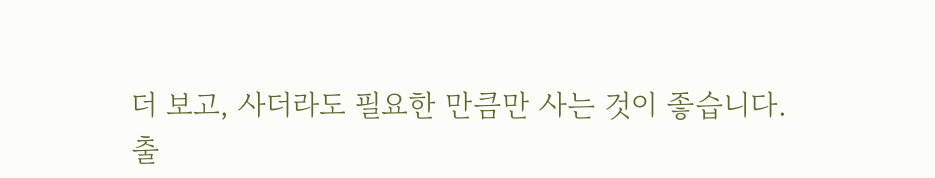더 보고, 사더라도 필요한 만큼만 사는 것이 좋습니다.
출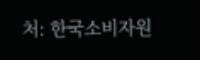처: 한국소비자원